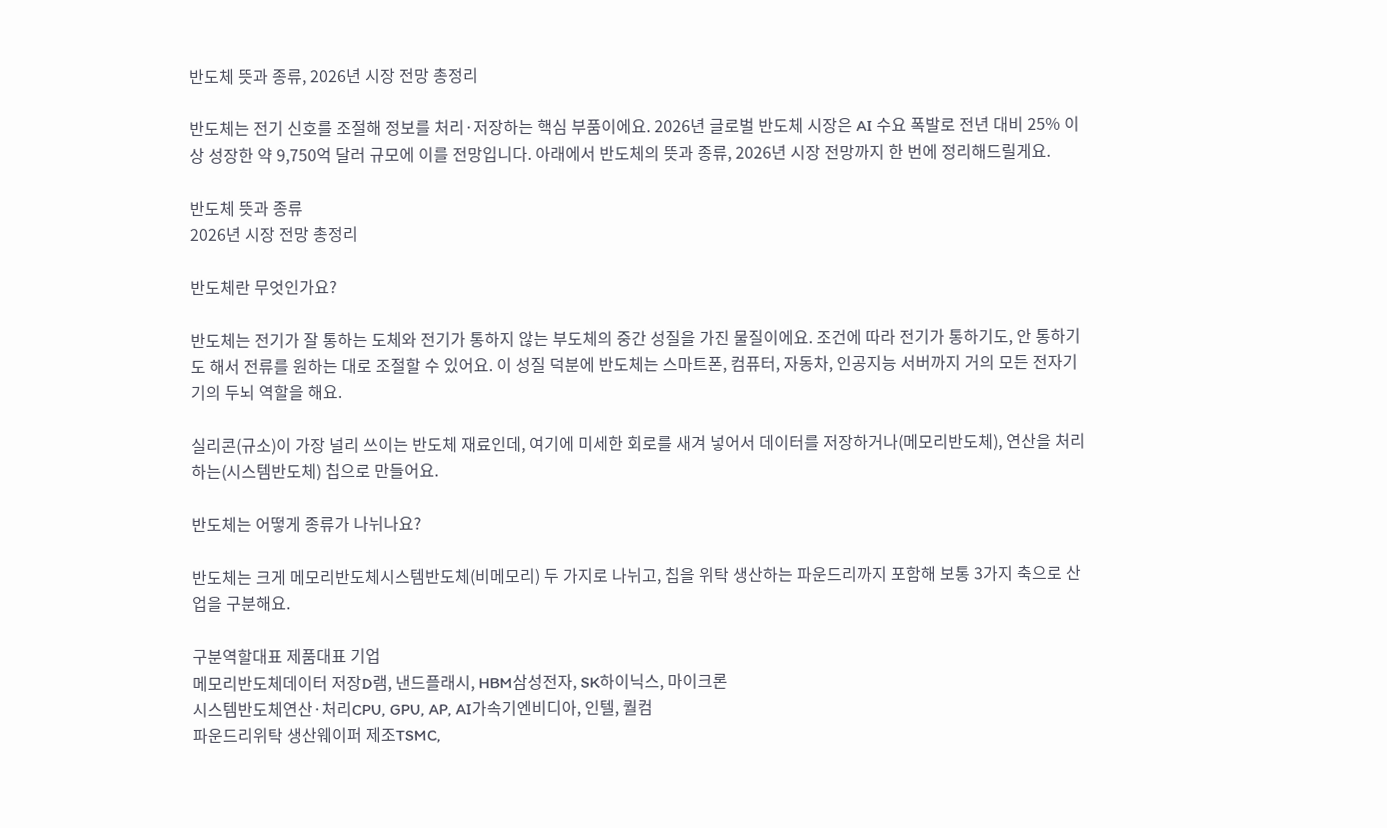반도체 뜻과 종류, 2026년 시장 전망 총정리

반도체는 전기 신호를 조절해 정보를 처리·저장하는 핵심 부품이에요. 2026년 글로벌 반도체 시장은 AI 수요 폭발로 전년 대비 25% 이상 성장한 약 9,750억 달러 규모에 이를 전망입니다. 아래에서 반도체의 뜻과 종류, 2026년 시장 전망까지 한 번에 정리해드릴게요.

반도체 뜻과 종류
2026년 시장 전망 총정리

반도체란 무엇인가요?

반도체는 전기가 잘 통하는 도체와 전기가 통하지 않는 부도체의 중간 성질을 가진 물질이에요. 조건에 따라 전기가 통하기도, 안 통하기도 해서 전류를 원하는 대로 조절할 수 있어요. 이 성질 덕분에 반도체는 스마트폰, 컴퓨터, 자동차, 인공지능 서버까지 거의 모든 전자기기의 두뇌 역할을 해요.

실리콘(규소)이 가장 널리 쓰이는 반도체 재료인데, 여기에 미세한 회로를 새겨 넣어서 데이터를 저장하거나(메모리반도체), 연산을 처리하는(시스템반도체) 칩으로 만들어요.

반도체는 어떻게 종류가 나뉘나요?

반도체는 크게 메모리반도체시스템반도체(비메모리) 두 가지로 나뉘고, 칩을 위탁 생산하는 파운드리까지 포함해 보통 3가지 축으로 산업을 구분해요.

구분역할대표 제품대표 기업
메모리반도체데이터 저장D램, 낸드플래시, HBM삼성전자, SK하이닉스, 마이크론
시스템반도체연산·처리CPU, GPU, AP, AI가속기엔비디아, 인텔, 퀄컴
파운드리위탁 생산웨이퍼 제조TSMC,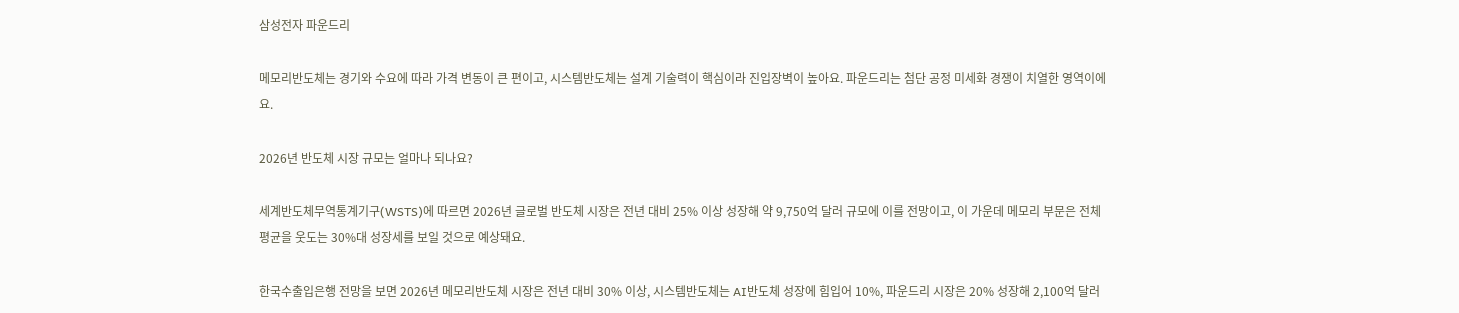삼성전자 파운드리

메모리반도체는 경기와 수요에 따라 가격 변동이 큰 편이고, 시스템반도체는 설계 기술력이 핵심이라 진입장벽이 높아요. 파운드리는 첨단 공정 미세화 경쟁이 치열한 영역이에요.

2026년 반도체 시장 규모는 얼마나 되나요?

세계반도체무역통계기구(WSTS)에 따르면 2026년 글로벌 반도체 시장은 전년 대비 25% 이상 성장해 약 9,750억 달러 규모에 이를 전망이고, 이 가운데 메모리 부문은 전체 평균을 웃도는 30%대 성장세를 보일 것으로 예상돼요.

한국수출입은행 전망을 보면 2026년 메모리반도체 시장은 전년 대비 30% 이상, 시스템반도체는 AI반도체 성장에 힘입어 10%, 파운드리 시장은 20% 성장해 2,100억 달러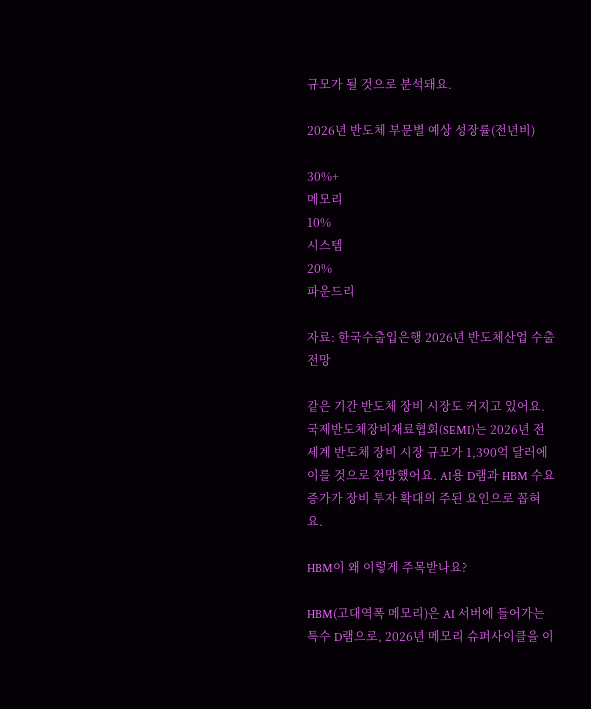규모가 될 것으로 분석돼요.

2026년 반도체 부문별 예상 성장률(전년비)

30%+
메모리
10%
시스템
20%
파운드리

자료: 한국수출입은행 2026년 반도체산업 수출 전망

같은 기간 반도체 장비 시장도 커지고 있어요. 국제반도체장비재료협회(SEMI)는 2026년 전 세계 반도체 장비 시장 규모가 1,390억 달러에 이를 것으로 전망했어요. AI용 D램과 HBM 수요 증가가 장비 투자 확대의 주된 요인으로 꼽혀요.

HBM이 왜 이렇게 주목받나요?

HBM(고대역폭 메모리)은 AI 서버에 들어가는 특수 D램으로, 2026년 메모리 슈퍼사이클을 이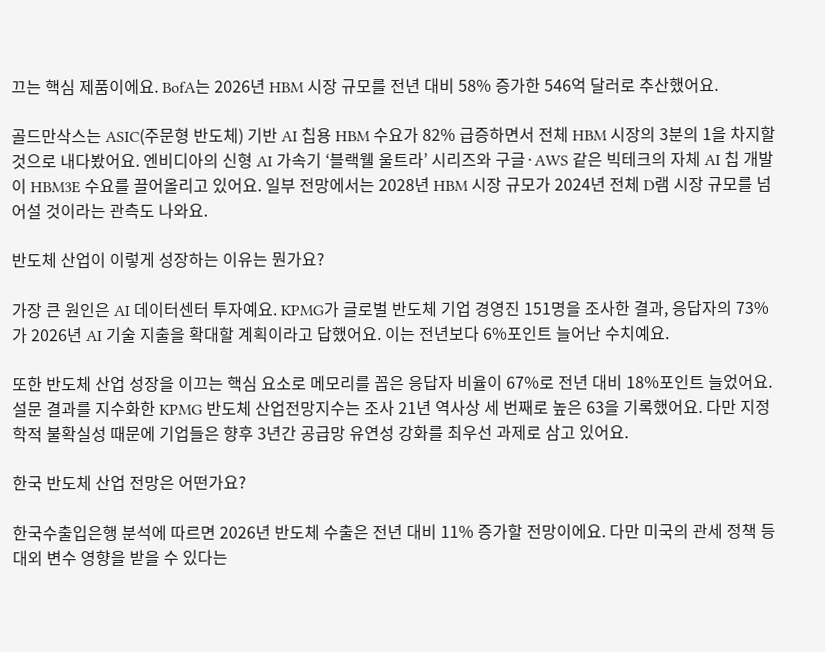끄는 핵심 제품이에요. BofA는 2026년 HBM 시장 규모를 전년 대비 58% 증가한 546억 달러로 추산했어요.

골드만삭스는 ASIC(주문형 반도체) 기반 AI 칩용 HBM 수요가 82% 급증하면서 전체 HBM 시장의 3분의 1을 차지할 것으로 내다봤어요. 엔비디아의 신형 AI 가속기 ‘블랙웰 울트라’ 시리즈와 구글·AWS 같은 빅테크의 자체 AI 칩 개발이 HBM3E 수요를 끌어올리고 있어요. 일부 전망에서는 2028년 HBM 시장 규모가 2024년 전체 D램 시장 규모를 넘어설 것이라는 관측도 나와요.

반도체 산업이 이렇게 성장하는 이유는 뭔가요?

가장 큰 원인은 AI 데이터센터 투자예요. KPMG가 글로벌 반도체 기업 경영진 151명을 조사한 결과, 응답자의 73%가 2026년 AI 기술 지출을 확대할 계획이라고 답했어요. 이는 전년보다 6%포인트 늘어난 수치예요.

또한 반도체 산업 성장을 이끄는 핵심 요소로 메모리를 꼽은 응답자 비율이 67%로 전년 대비 18%포인트 늘었어요. 설문 결과를 지수화한 KPMG 반도체 산업전망지수는 조사 21년 역사상 세 번째로 높은 63을 기록했어요. 다만 지정학적 불확실성 때문에 기업들은 향후 3년간 공급망 유연성 강화를 최우선 과제로 삼고 있어요.

한국 반도체 산업 전망은 어떤가요?

한국수출입은행 분석에 따르면 2026년 반도체 수출은 전년 대비 11% 증가할 전망이에요. 다만 미국의 관세 정책 등 대외 변수 영향을 받을 수 있다는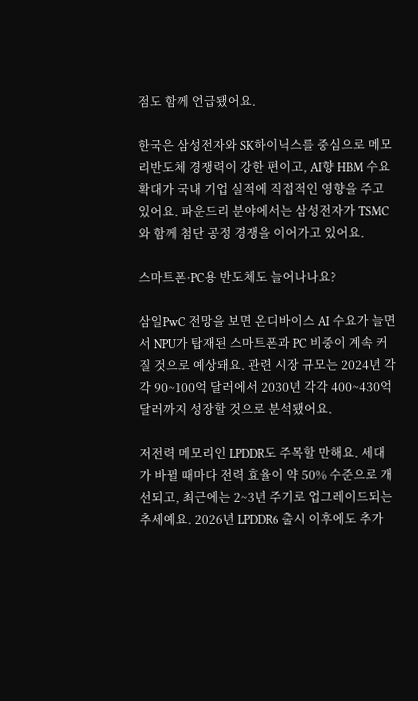점도 함께 언급됐어요.

한국은 삼성전자와 SK하이닉스를 중심으로 메모리반도체 경쟁력이 강한 편이고, AI향 HBM 수요 확대가 국내 기업 실적에 직접적인 영향을 주고 있어요. 파운드리 분야에서는 삼성전자가 TSMC와 함께 첨단 공정 경쟁을 이어가고 있어요.

스마트폰·PC용 반도체도 늘어나나요?

삼일PwC 전망을 보면 온디바이스 AI 수요가 늘면서 NPU가 탑재된 스마트폰과 PC 비중이 계속 커질 것으로 예상돼요. 관련 시장 규모는 2024년 각각 90~100억 달러에서 2030년 각각 400~430억 달러까지 성장할 것으로 분석됐어요.

저전력 메모리인 LPDDR도 주목할 만해요. 세대가 바뀔 때마다 전력 효율이 약 50% 수준으로 개선되고, 최근에는 2~3년 주기로 업그레이드되는 추세예요. 2026년 LPDDR6 출시 이후에도 추가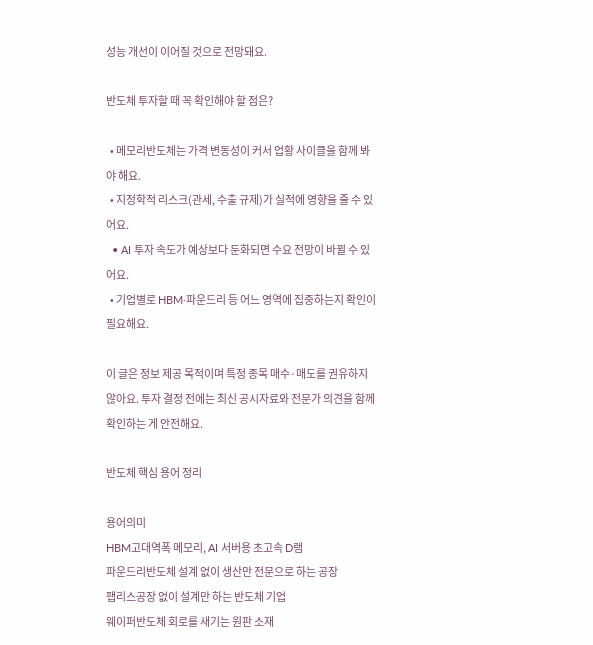성능 개선이 이어질 것으로 전망돼요.

반도체 투자할 때 꼭 확인해야 할 점은?

  • 메모리반도체는 가격 변동성이 커서 업황 사이클을 함께 봐야 해요.
  • 지정학적 리스크(관세, 수출 규제)가 실적에 영향을 줄 수 있어요.
  • AI 투자 속도가 예상보다 둔화되면 수요 전망이 바뀔 수 있어요.
  • 기업별로 HBM·파운드리 등 어느 영역에 집중하는지 확인이 필요해요.

이 글은 정보 제공 목적이며 특정 종목 매수·매도를 권유하지 않아요. 투자 결정 전에는 최신 공시자료와 전문가 의견을 함께 확인하는 게 안전해요.

반도체 핵심 용어 정리

용어의미
HBM고대역폭 메모리, AI 서버용 초고속 D램
파운드리반도체 설계 없이 생산만 전문으로 하는 공장
팹리스공장 없이 설계만 하는 반도체 기업
웨이퍼반도체 회로를 새기는 원판 소재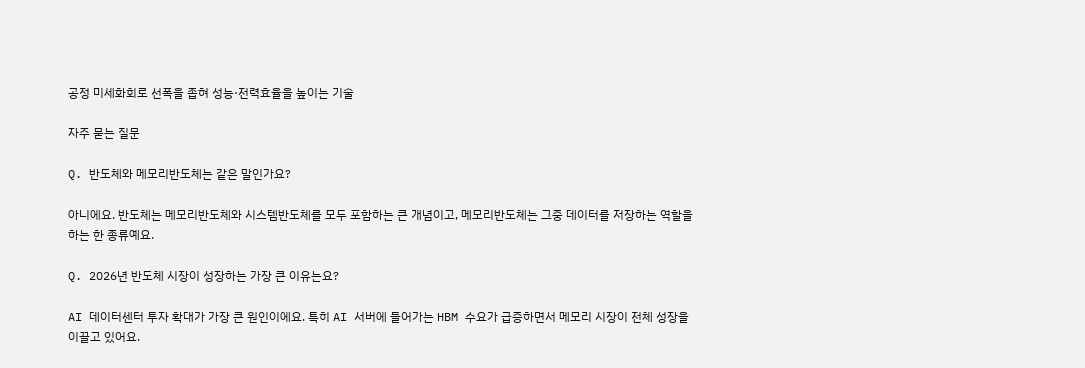공정 미세화회로 선폭을 좁혀 성능·전력효율을 높이는 기술

자주 묻는 질문

Q. 반도체와 메모리반도체는 같은 말인가요?

아니에요. 반도체는 메모리반도체와 시스템반도체를 모두 포함하는 큰 개념이고, 메모리반도체는 그중 데이터를 저장하는 역할을 하는 한 종류예요.

Q. 2026년 반도체 시장이 성장하는 가장 큰 이유는요?

AI 데이터센터 투자 확대가 가장 큰 원인이에요. 특히 AI 서버에 들어가는 HBM 수요가 급증하면서 메모리 시장이 전체 성장을 이끌고 있어요.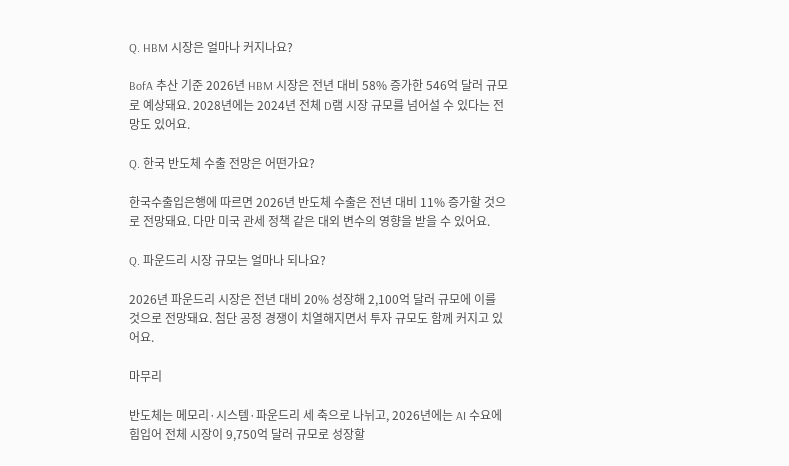Q. HBM 시장은 얼마나 커지나요?

BofA 추산 기준 2026년 HBM 시장은 전년 대비 58% 증가한 546억 달러 규모로 예상돼요. 2028년에는 2024년 전체 D램 시장 규모를 넘어설 수 있다는 전망도 있어요.

Q. 한국 반도체 수출 전망은 어떤가요?

한국수출입은행에 따르면 2026년 반도체 수출은 전년 대비 11% 증가할 것으로 전망돼요. 다만 미국 관세 정책 같은 대외 변수의 영향을 받을 수 있어요.

Q. 파운드리 시장 규모는 얼마나 되나요?

2026년 파운드리 시장은 전년 대비 20% 성장해 2,100억 달러 규모에 이를 것으로 전망돼요. 첨단 공정 경쟁이 치열해지면서 투자 규모도 함께 커지고 있어요.

마무리

반도체는 메모리·시스템·파운드리 세 축으로 나뉘고, 2026년에는 AI 수요에 힘입어 전체 시장이 9,750억 달러 규모로 성장할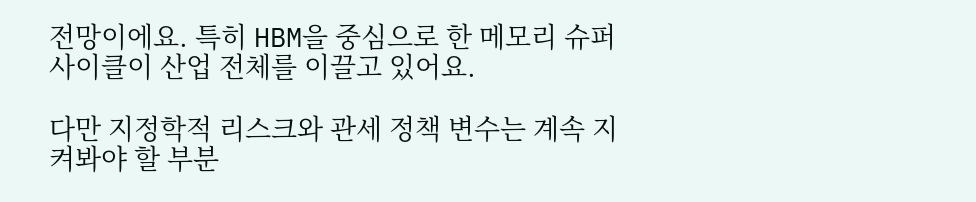전망이에요. 특히 HBM을 중심으로 한 메모리 슈퍼사이클이 산업 전체를 이끌고 있어요.

다만 지정학적 리스크와 관세 정책 변수는 계속 지켜봐야 할 부분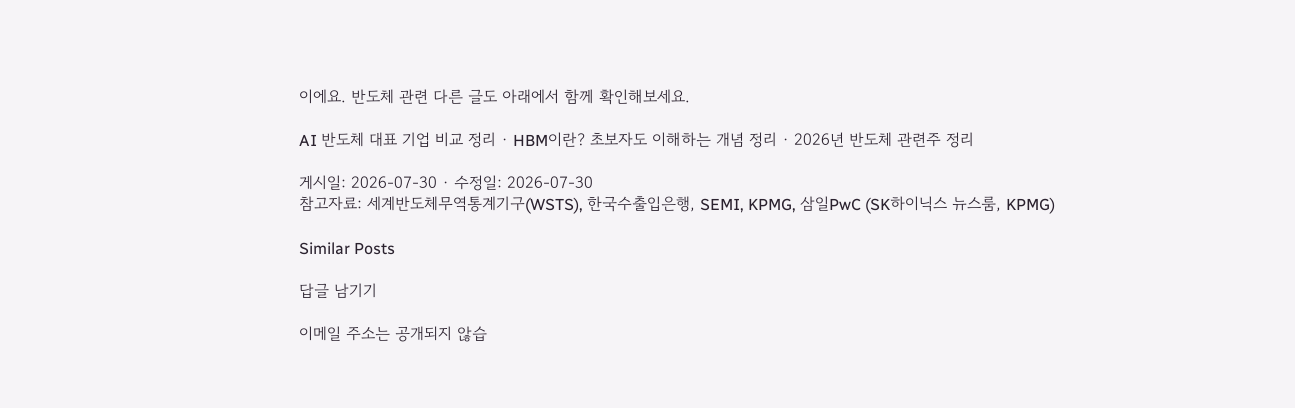이에요. 반도체 관련 다른 글도 아래에서 함께 확인해보세요.

AI 반도체 대표 기업 비교 정리 · HBM이란? 초보자도 이해하는 개념 정리 · 2026년 반도체 관련주 정리

게시일: 2026-07-30 · 수정일: 2026-07-30
참고자료: 세계반도체무역통계기구(WSTS), 한국수출입은행, SEMI, KPMG, 삼일PwC (SK하이닉스 뉴스룸, KPMG)

Similar Posts

답글 남기기

이메일 주소는 공개되지 않습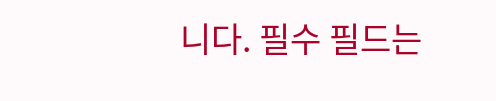니다. 필수 필드는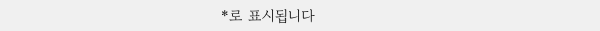*로 표시됩니다